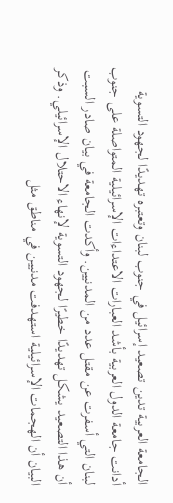الجامعة العربية تدين تصعيد إسرائيل في جنوب لبنان وتعتبره تهديدًا لجهود التسوية
أدانت جامعة الدول العربية بأشد العبارات الاعتداءات الإسرائيلية المتواصلة على جنوب لبنان التي أسفرت عن مقتل عدد من المدنيين. وأكدت الجامعة في بيان صادر السبت أن هذا التصعيد يشكل تهديدًا خطيرًا لجهود التسوية لإنهاء الاحتلال الإسرائيلي. وذكر البيان أن الهجمات الإسرائيلية استهدفت مدنيين في مناطق مثل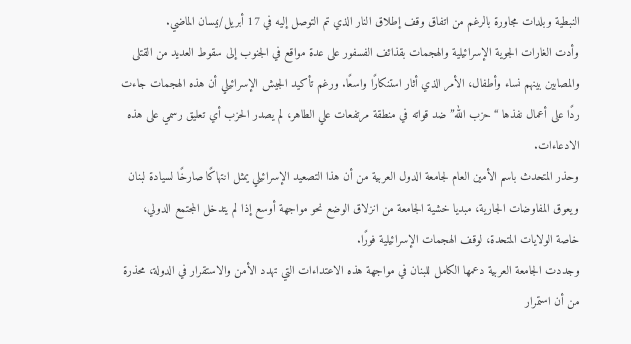النبطية وبلدات مجاورة بالرغم من اتفاق وقف إطلاق النار الذي تم التوصل إليه في 17 أبريل/نيسان الماضي.
وأدت الغارات الجوية الإسرائيلية والهجمات بقذائف الفسفور على عدة مواقع في الجنوب إلى سقوط العديد من القتلى والمصابين بينهم نساء وأطفال، الأمر الذي أثار استنكارًا واسعًا. ورغم تأكيد الجيش الإسرائيلي أن هذه الهجمات جاءت ردًا على أعمال نفذها “حزب الله” ضد قواته في منطقة مرتفعات علي الطاهر، لم يصدر الحزب أي تعليق رسمي على هذه الادعاءات.
وحذر المتحدث باسم الأمين العام لجامعة الدول العربية من أن هذا التصعيد الإسرائيلي يمثل انتهاكًا صارخًا لسيادة لبنان ويعوق المفاوضات الجارية، مبديا خشية الجامعة من انزلاق الوضع نحو مواجهة أوسع إذا لم يتدخل المجتمع الدولي، خاصة الولايات المتحدة، لوقف الهجمات الإسرائيلية فورًا.
وجددت الجامعة العربية دعمها الكامل للبنان في مواجهة هذه الاعتداءات التي تهدد الأمن والاستقرار في الدولة، محذرة من أن استمرار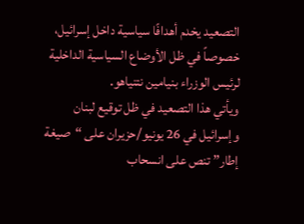التصعيد يخدم أهدافًا سياسية داخل إسرائيل، خصوصاً في ظل الأوضاع السياسية الداخلية لرئيس الوزراء بنيامين نتنياهو.
ويأتي هذا التصعيد في ظل توقيع لبنان وإسرائيل في 26 يونيو/حزيران على “صيغة إطار” تنص على انسحاب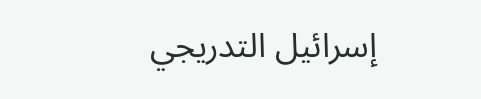إسرائيل التدريجي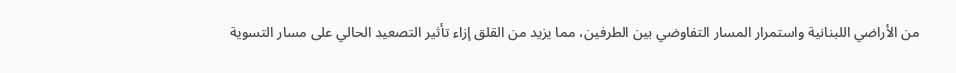من الأراضي اللبنانية واستمرار المسار التفاوضي بين الطرفين، مما يزيد من القلق إزاء تأثير التصعيد الحالي على مسار التسوية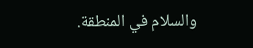والسلام في المنطقة.